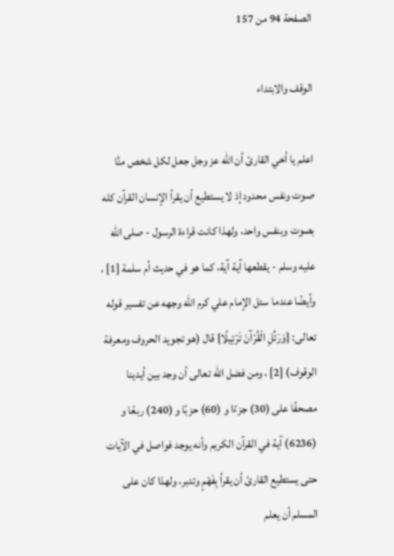الصفحة 94 من 157

الوقف والابتداء

اعلم يا أخي القارئ أن الله عز وجل جعل لكل شخص منَّا صوت ونفس محدود إذ لا يستطيع أن يقرأ الإنسان القرآن كله بصوت وبنفس واحد، ولهذا كانت قراءة الرسول - صلى الله عليه وسلم - يقطعها آية آية، كما هو في حديث أم سلمة [1] ، وأيضًا عندما سئل الإمام علي كرم الله وجهه عن تفسير قوله تعالى: {وَرَتِّلِ الْقُرْآنَ تَرْتِيلًا} قال (هو تجويد الحروف ومعرفة الوقوف) [2] ، ومن فضل الله تعالى أن وجد بين أيدينا مصحفًا على (30) جزءًا و (60) حزبًا و (240) ربعًا و (6236) آية في القرآن الكريم وأنه يوجد فواصل في الآيات حتى يستطيع القارئ أن يقرأ بِفَهْمٍ وتدبر، ولهذا كان على المسلم أن يعلم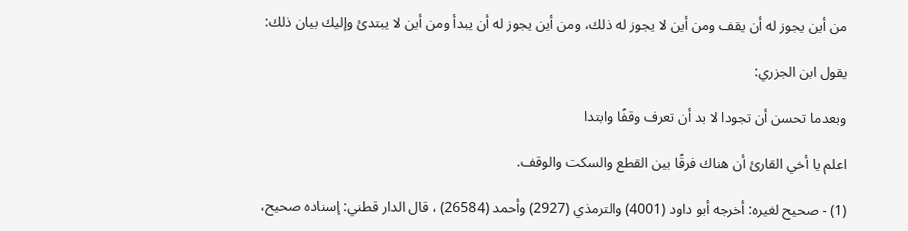من أين يجوز له أن يقف ومن أين لا يجوز له ذلك، ومن أين يجوز له أن يبدأ ومن أين لا يبتدئ وإليك بيان ذلك:

يقول ابن الجزري:

وبعدما تحسن أن تجودا لا بد أن تعرف وقفًا وابتدا

اعلم يا أخي القارئ أن هناك فرقًا بين القطع والسكت والوقف.

(1) - صحيح لغيره: أخرجه أبو داود (4001) والترمذي (2927) وأحمد (26584) ، قال الدار قطني: إسناده صحيح،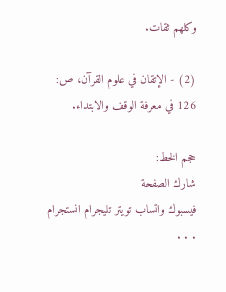وكلهم ثقات.

(2) - الإتقان في علوم القرآن، ص: 126 في معرفة الوقف والابتداء.

حجم الخط:
شارك الصفحة
فيسبوك واتساب تويتر تليجرام انستجرام
. . .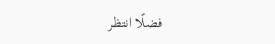فضلًا انتظر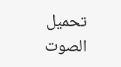تحميل الصوت